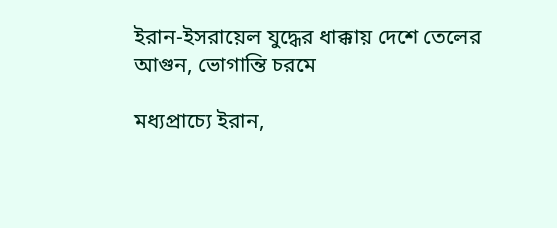ইরান-ইসরায়েল যুদ্ধের ধাক্কায় দেশে তেলের আগুন, ভোগান্তি চরমে

মধ্যপ্রাচ্যে ইরান,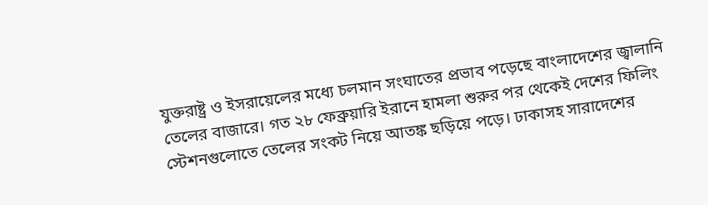যুক্তরাষ্ট্র ও ইসরায়েলের মধ্যে চলমান সংঘাতের প্রভাব পড়েছে বাংলাদেশের জ্বালানি তেলের বাজারে। গত ২৮ ফেব্রুয়ারি ইরানে হামলা শুরুর পর থেকেই দেশের ফিলিং স্টেশনগুলোতে তেলের সংকট নিয়ে আতঙ্ক ছড়িয়ে পড়ে। ঢাকাসহ সারাদেশের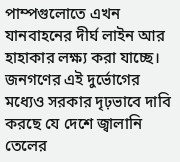পাম্পগুলোতে এখন যানবাহনের দীর্ঘ লাইন আর হাহাকার লক্ষ্য করা যাচ্ছে।
জনগণের এই দুর্ভোগের মধ্যেও সরকার দৃঢ়ভাবে দাবি করছে যে দেশে জ্বালানি তেলের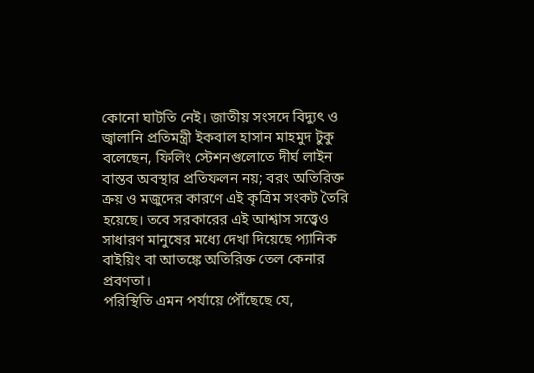কোনো ঘাটতি নেই। জাতীয় সংসদে বিদ্যুৎ ও জ্বালানি প্রতিমন্ত্রী ইকবাল হাসান মাহমুদ টুকু বলেছেন, ফিলিং স্টেশনগুলোতে দীর্ঘ লাইন বাস্তব অবস্থার প্রতিফলন নয়; বরং অতিরিক্ত ক্রয় ও মজুদের কারণে এই কৃত্রিম সংকট তৈরি হয়েছে। তবে সরকারের এই আশ্বাস সত্ত্বেও সাধারণ মানুষের মধ্যে দেখা দিয়েছে প্যানিক বাইয়িং বা আতঙ্কে অতিরিক্ত তেল কেনার প্রবণতা।
পরিস্থিতি এমন পর্যায়ে পৌঁছেছে যে,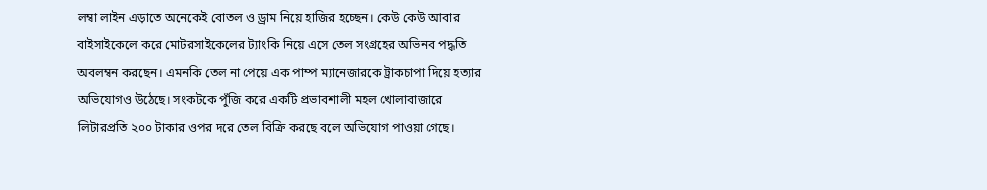লম্বা লাইন এড়াতে অনেকেই বোতল ও ড্রাম নিয়ে হাজির হচ্ছেন। কেউ কেউ আবার বাইসাইকেলে করে মোটরসাইকেলের ট্যাংকি নিয়ে এসে তেল সংগ্রহের অভিনব পদ্ধতি অবলম্বন করছেন। এমনকি তেল না পেয়ে এক পাম্প ম্যানেজারকে ট্রাকচাপা দিয়ে হত্যার অভিযোগও উঠেছে। সংকটকে পুঁজি করে একটি প্রভাবশালী মহল খোলাবাজারে লিটারপ্রতি ২০০ টাকার ওপর দরে তেল বিক্রি করছে বলে অভিযোগ পাওয়া গেছে।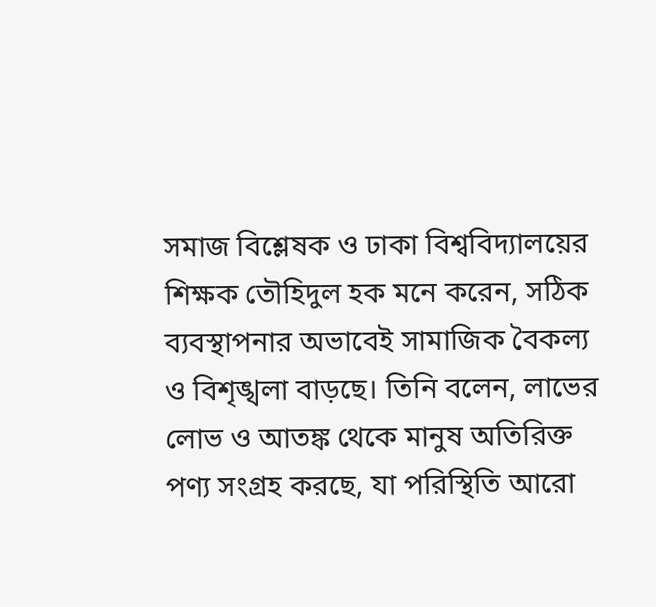সমাজ বিশ্লেষক ও ঢাকা বিশ্ববিদ্যালয়ের শিক্ষক তৌহিদুল হক মনে করেন, সঠিক ব্যবস্থাপনার অভাবেই সামাজিক বৈকল্য ও বিশৃঙ্খলা বাড়ছে। তিনি বলেন, লাভের লোভ ও আতঙ্ক থেকে মানুষ অতিরিক্ত পণ্য সংগ্রহ করছে, যা পরিস্থিতি আরো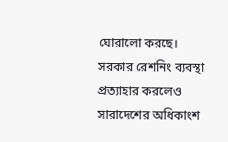ঘোরালো করছে। সরকার রেশনিং ব্যবস্থা প্রত্যাহার করলেও সারাদেশের অধিকাংশ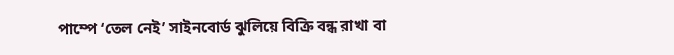পাম্পে ‘তেল নেই’ সাইনবোর্ড ঝুলিয়ে বিক্রি বন্ধ রাখা বা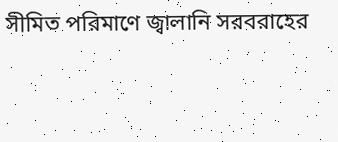সীমিত পরিমাণে জ্বালানি সরবরাহের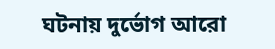ঘটনায় দুর্ভোগ আরো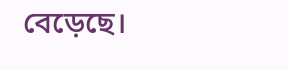বেড়েছে।